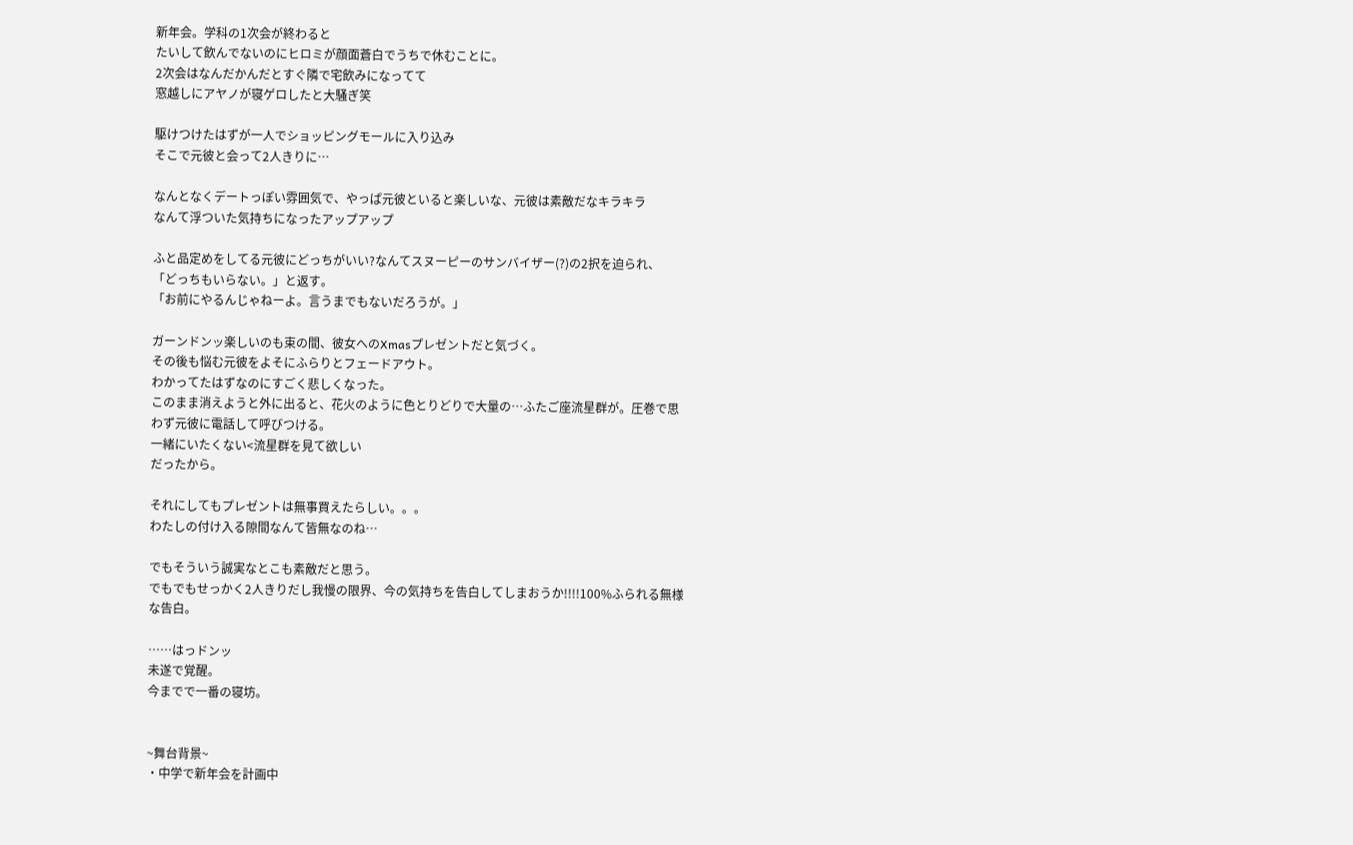新年会。学科の1次会が終わると
たいして飲んでないのにヒロミが顔面蒼白でうちで休むことに。
2次会はなんだかんだとすぐ隣で宅飲みになってて
窓越しにアヤノが寝ゲロしたと大騒ぎ笑

駆けつけたはずが一人でショッピングモールに入り込み
そこで元彼と会って2人きりに…

なんとなくデートっぽい雰囲気で、やっぱ元彼といると楽しいな、元彼は素敵だなキラキラ
なんて浮ついた気持ちになったアップアップ

ふと品定めをしてる元彼にどっちがいい?なんてスヌーピーのサンバイザー(?)の2択を迫られ、
「どっちもいらない。」と返す。
「お前にやるんじゃねーよ。言うまでもないだろうが。」

ガーンドンッ楽しいのも束の間、彼女へのXmasプレゼントだと気づく。
その後も悩む元彼をよそにふらりとフェードアウト。
わかってたはずなのにすごく悲しくなった。
このまま消えようと外に出ると、花火のように色とりどりで大量の…ふたご座流星群が。圧巻で思わず元彼に電話して呼びつける。
一緒にいたくない<流星群を見て欲しい
だったから。

それにしてもプレゼントは無事買えたらしい。。。
わたしの付け入る隙間なんて皆無なのね…

でもそういう誠実なとこも素敵だと思う。
でもでもせっかく2人きりだし我慢の限界、今の気持ちを告白してしまおうか!!!!100%ふられる無様な告白。

……はっドンッ
未遂で覚醒。
今までで一番の寝坊。


~舞台背景~
・中学で新年会を計画中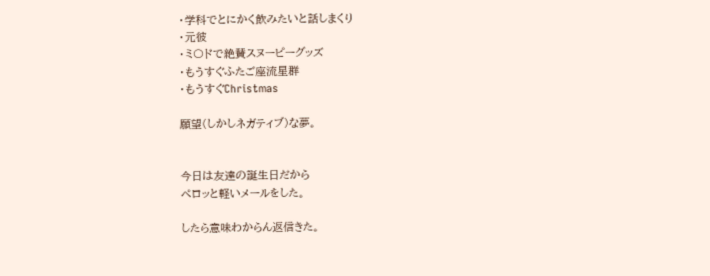・学科でとにかく飲みたいと話しまくり
・元彼
・ミ〇ドで絶賛スヌーピーグッズ
・もうすぐふたご座流星群
・もうすぐChristmas

願望(しかしネガティブ)な夢。


今日は友達の誕生日だから
ペロッと軽いメールをした。

したら意味わからん返信きた。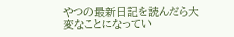やつの最新日記を読んだら大変なことになってい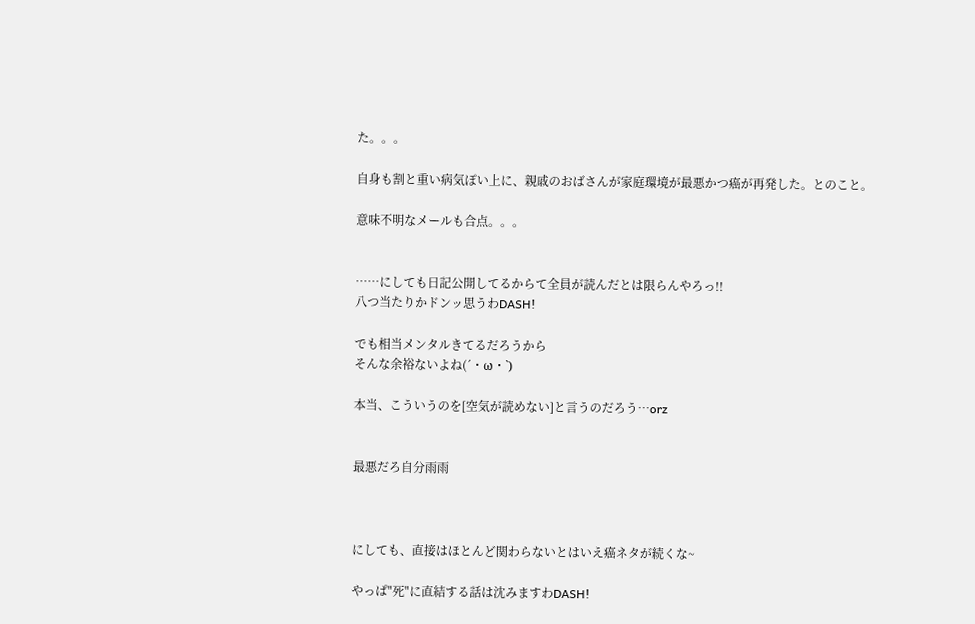た。。。

自身も割と重い病気ぽい上に、親戚のおばさんが家庭環境が最悪かつ癌が再発した。とのこと。

意味不明なメールも合点。。。


……にしても日記公開してるからて全員が読んだとは限らんやろっ!!
八つ当たりかドンッ思うわDASH!

でも相当メンタルきてるだろうから
そんな余裕ないよね(´・ω・`)

本当、こういうのを[空気が読めない]と言うのだろう…orz


最悪だろ自分雨雨



にしても、直接はほとんど関わらないとはいえ癌ネタが続くな~

やっぱ"死"に直結する話は沈みますわDASH!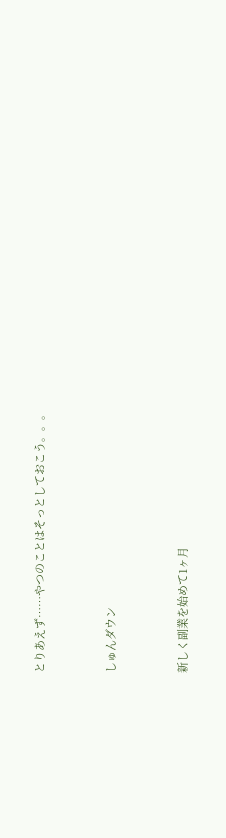とりあえず……やつのことはそっとしておこう。。。


しゅんダウン


新しく副業を始めて1ヶ月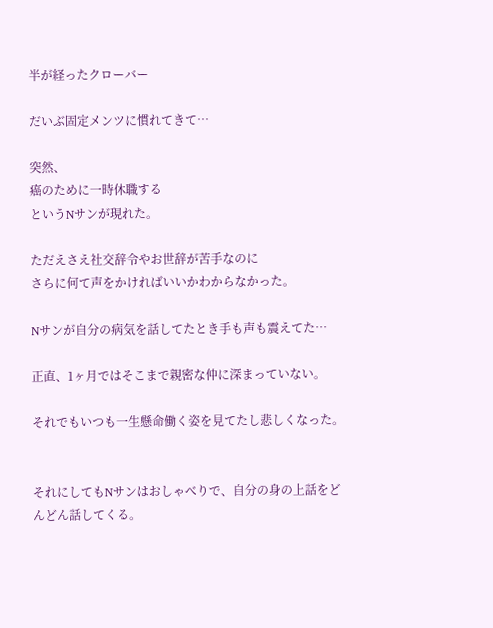半が経ったクローバー

だいぶ固定メンツに慣れてきて…

突然、
癌のために一時休職する
というNサンが現れた。

ただえさえ社交辞令やお世辞が苦手なのに
さらに何て声をかければいいかわからなかった。

Nサンが自分の病気を話してたとき手も声も震えてた…

正直、1ヶ月ではそこまで親密な仲に深まっていない。

それでもいつも一生懸命働く姿を見てたし悲しくなった。


それにしてもNサンはおしゃべりで、自分の身の上話をどんどん話してくる。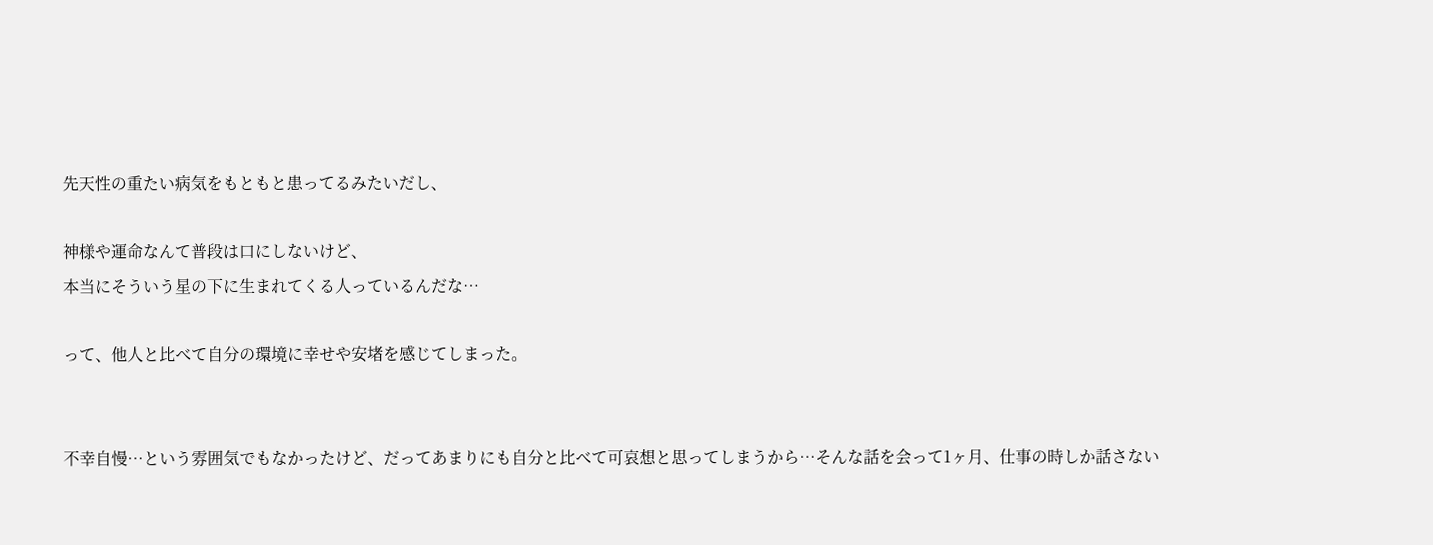先天性の重たい病気をもともと患ってるみたいだし、

神様や運命なんて普段は口にしないけど、
本当にそういう星の下に生まれてくる人っているんだな…

って、他人と比べて自分の環境に幸せや安堵を感じてしまった。


不幸自慢…という雰囲気でもなかったけど、だってあまりにも自分と比べて可哀想と思ってしまうから…そんな話を会って1ヶ月、仕事の時しか話さない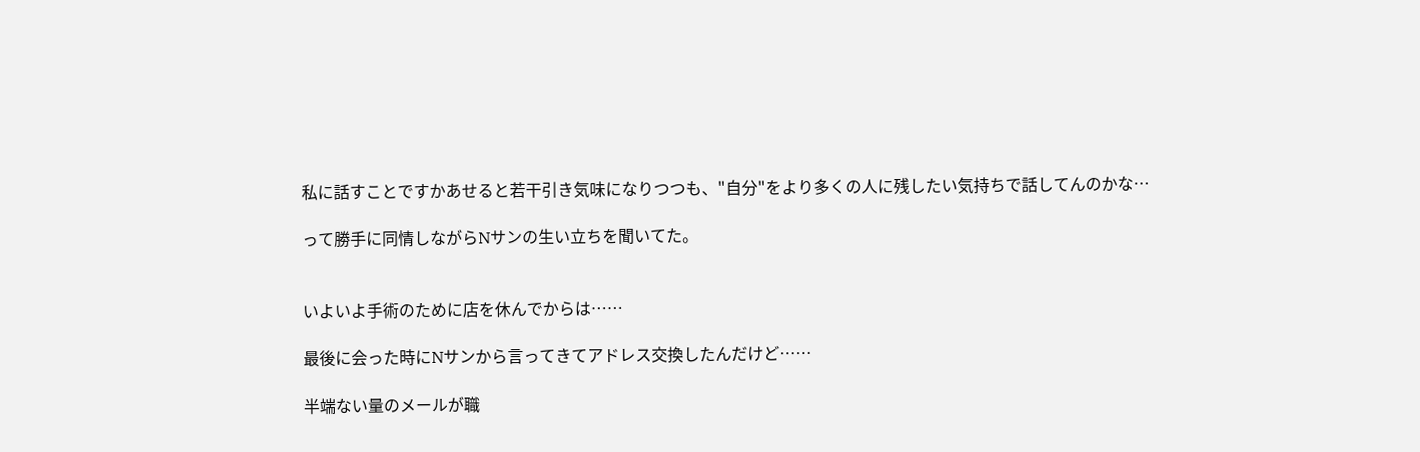私に話すことですかあせると若干引き気味になりつつも、"自分"をより多くの人に残したい気持ちで話してんのかな…

って勝手に同情しながらNサンの生い立ちを聞いてた。


いよいよ手術のために店を休んでからは……

最後に会った時にNサンから言ってきてアドレス交換したんだけど……

半端ない量のメールが職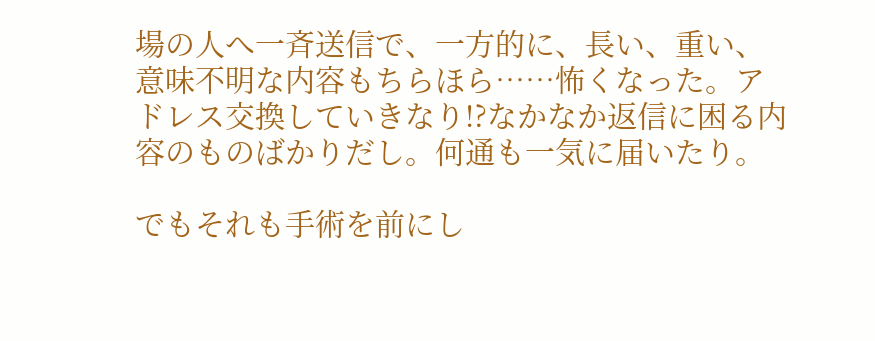場の人へ一斉送信で、一方的に、長い、重い、意味不明な内容もちらほら……怖くなった。アドレス交換していきなり!?なかなか返信に困る内容のものばかりだし。何通も一気に届いたり。

でもそれも手術を前にし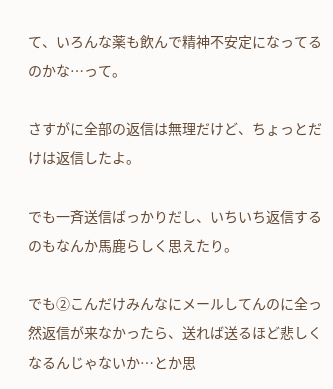て、いろんな薬も飲んで精神不安定になってるのかな…って。

さすがに全部の返信は無理だけど、ちょっとだけは返信したよ。

でも一斉送信ばっかりだし、いちいち返信するのもなんか馬鹿らしく思えたり。

でも②こんだけみんなにメールしてんのに全っ然返信が来なかったら、送れば送るほど悲しくなるんじゃないか…とか思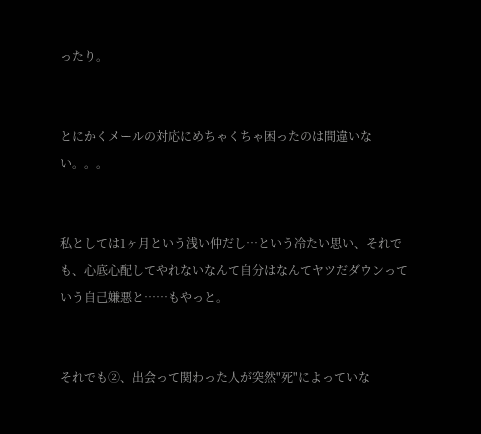ったり。


とにかくメールの対応にめちゃくちゃ困ったのは間違いない。。。


私としては1ヶ月という浅い仲だし…という冷たい思い、それでも、心底心配してやれないなんて自分はなんてヤツだダウンっていう自己嫌悪と……もやっと。


それでも②、出会って関わった人が突然"死"によっていな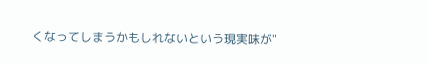くなってしまうかもしれないという現実味が"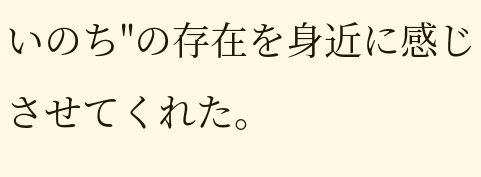いのち"の存在を身近に感じさせてくれた。